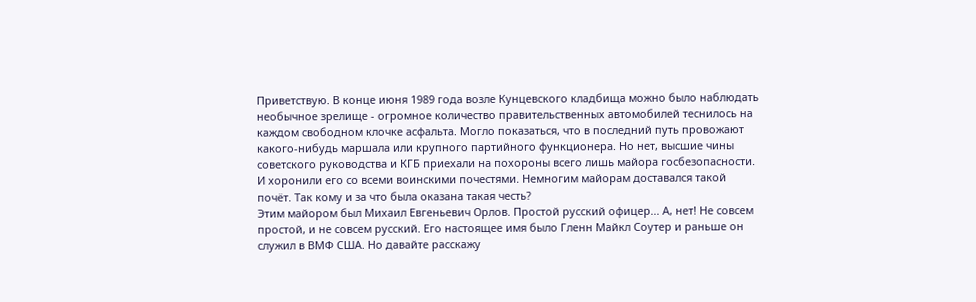Приветствую. В конце июня 1989 года возле Кунцевского кладбища можно было наблюдать необычное зрелище - огромное количество правительственных автомобилей теснилось на каждом свободном клочке асфальта. Могло показаться, что в последний путь провожают какого-нибудь маршала или крупного партийного функционера. Но нет, высшие чины советского руководства и КГБ приехали на похороны всего лишь майора госбезопасности. И хоронили его со всеми воинскими почестями. Немногим майорам доставался такой почёт. Так кому и за что была оказана такая честь?
Этим майором был Михаил Евгеньевич Орлов. Простой русский офицер... А, нет! Не совсем простой, и не совсем русский. Его настоящее имя было Гленн Майкл Соутер и раньше он служил в ВМФ США. Но давайте расскажу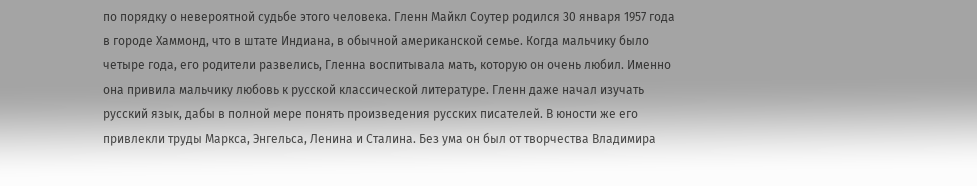по порядку о невероятной судьбе этого человека. Гленн Майкл Соутер родился 30 января 1957 года в городе Хаммонд, что в штате Индиана, в обычной американской семье. Когда мальчику было четыре года, его родители развелись, Гленна воспитывала мать, которую он очень любил. Именно она привила мальчику любовь к русской классической литературе. Гленн даже начал изучать русский язык, дабы в полной мере понять произведения русских писателей. В юности же его привлекли труды Маркса, Энгельса, Ленина и Сталина. Без ума он был от творчества Владимира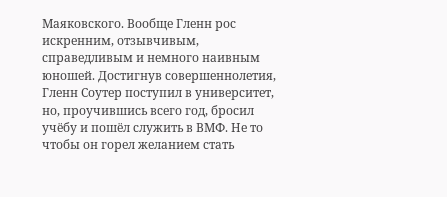Маяковского. Вообще Гленн рос искренним, отзывчивым, справедливым и немного наивным юношей. Достигнув совершеннолетия, Гленн Соутер поступил в университет, но, проучившись всего год, бросил учёбу и пошёл служить в ВМФ. Не то чтобы он горел желанием стать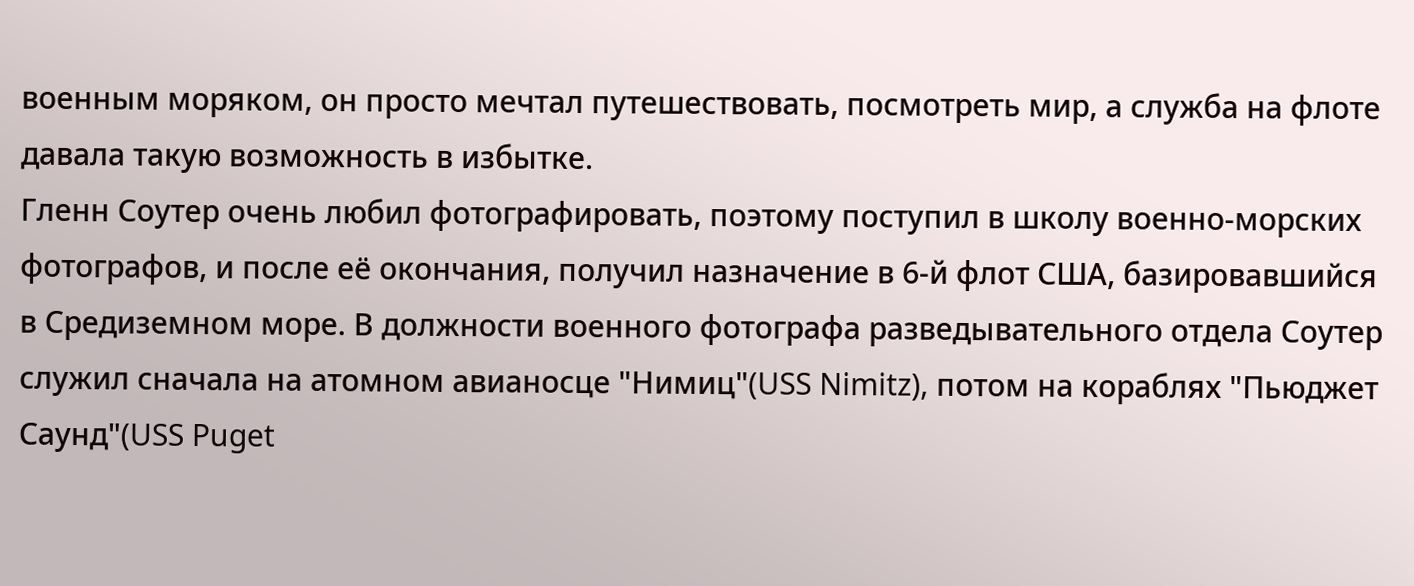военным моряком, он просто мечтал путешествовать, посмотреть мир, а служба на флоте давала такую возможность в избытке.
Гленн Соутер очень любил фотографировать, поэтому поступил в школу военно-морских фотографов, и после её окончания, получил назначение в 6-й флот США, базировавшийся в Средиземном море. В должности военного фотографа разведывательного отдела Соутер служил сначала на атомном авианосце "Нимиц"(USS Nimitz), потом на кораблях "Пьюджет Саунд"(USS Puget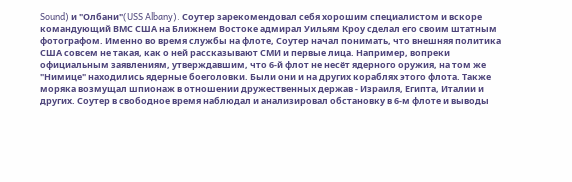Sound) и "Олбани"(USS Albany). Соутер зарекомендовал себя хорошим специалистом и вскоре командующий ВМС США на Ближнем Востоке адмирал Уильям Кроу сделал его своим штатным фотографом. Именно во время службы на флоте, Соутер начал понимать, что внешняя политика США совсем не такая, как о ней рассказывают СМИ и первые лица. Например, вопреки официальным заявлениям, утверждавшим, что 6-й флот не несёт ядерного оружия, на том же "Нимице" находились ядерные боеголовки. Были они и на других кораблях этого флота. Также моряка возмущал шпионаж в отношении дружественных держав - Израиля, Египта, Италии и других. Соутер в свободное время наблюдал и анализировал обстановку в 6-м флоте и выводы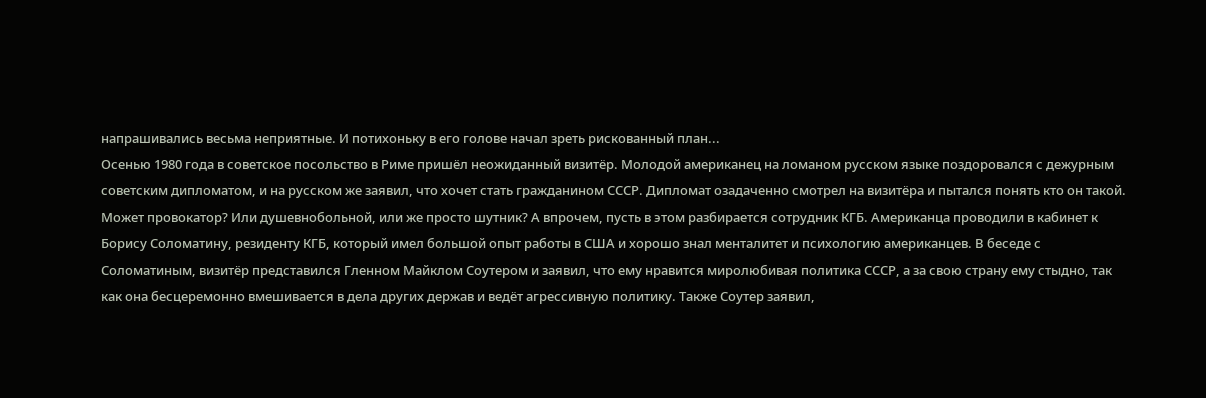напрашивались весьма неприятные. И потихоньку в его голове начал зреть рискованный план...
Осенью 1980 года в советское посольство в Риме пришёл неожиданный визитёр. Молодой американец на ломаном русском языке поздоровался с дежурным советским дипломатом, и на русском же заявил, что хочет стать гражданином СССР. Дипломат озадаченно смотрел на визитёра и пытался понять кто он такой. Может провокатор? Или душевнобольной, или же просто шутник? А впрочем, пусть в этом разбирается сотрудник КГБ. Американца проводили в кабинет к Борису Соломатину, резиденту КГБ, который имел большой опыт работы в США и хорошо знал менталитет и психологию американцев. В беседе с Соломатиным, визитёр представился Гленном Майклом Соутером и заявил, что ему нравится миролюбивая политика СССР, а за свою страну ему стыдно, так как она бесцеремонно вмешивается в дела других держав и ведёт агрессивную политику. Также Соутер заявил,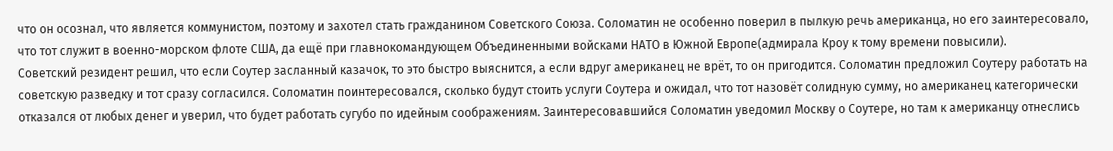что он осознал, что является коммунистом, поэтому и захотел стать гражданином Советского Союза. Соломатин не особенно поверил в пылкую речь американца, но его заинтересовало, что тот служит в военно-морском флоте США, да ещё при главнокомандующем Объединенными войсками НАТО в Южной Европе(адмирала Кроу к тому времени повысили).
Советский резидент решил, что если Соутер засланный казачок, то это быстро выяснится, а если вдруг американец не врёт, то он пригодится. Соломатин предложил Соутеру работать на советскую разведку и тот сразу согласился. Соломатин поинтересовался, сколько будут стоить услуги Соутера и ожидал, что тот назовёт солидную сумму, но американец категорически отказался от любых денег и уверил, что будет работать сугубо по идейным соображениям. Заинтересовавшийся Соломатин уведомил Москву о Соутере, но там к американцу отнеслись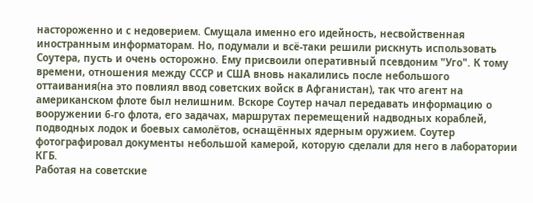настороженно и с недоверием. Смущала именно его идейность, несвойственная иностранным информаторам. Но, подумали и всё-таки решили рискнуть использовать Соутера, пусть и очень осторожно. Ему присвоили оперативный псевдоним "Уго". К тому времени, отношения между СССР и США вновь накалились после небольшого оттаивания(на это повлиял ввод советских войск в Афганистан), так что агент на американском флоте был нелишним. Вскоре Соутер начал передавать информацию о вооружении 6-го флота, его задачах, маршрутах перемещений надводных кораблей, подводных лодок и боевых самолётов, оснащённых ядерным оружием. Соутер фотографировал документы небольшой камерой, которую сделали для него в лаборатории КГБ.
Работая на советские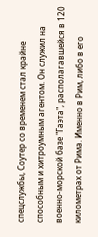спецслужбы, Соутер со временем стал крайне способным и хитроумным агентом. Он служил на военно-морской базе "Гаэта", располагавшейся в 120 километрах от Рима. Именно в Рим, либо в его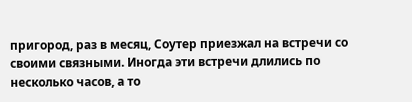пригород, раз в месяц, Соутер приезжал на встречи со своими связными. Иногда эти встречи длились по несколько часов, а то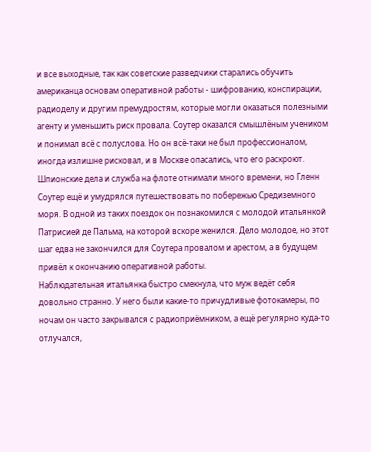и все выходные, так как советские разведчики старались обучить американца основам оперативной работы - шифрованию, конспирации, радиоделу и другим премудростям, которые могли оказаться полезными агенту и уменьшить риск провала. Соутер оказался смышлёным учеником и понимал всё с полуслова. Но он всё-таки не был профессионалом, иногда излишне рисковал, и в Москве опасались, что его раскроют. Шпионские дела и служба на флоте отнимали много времени, но Гленн Соутер ещё и умудрялся путешествовать по побережью Средиземного моря. В одной из таких поездок он познакомился с молодой итальянкой Патрисией де Пальма, на которой вскоре женился. Дело молодое, но этот шаг едва не закончился для Соутера провалом и арестом, а в будущем привёл к окончанию оперативной работы.
Наблюдательная итальянка быстро смекнула, что муж ведёт себя довольно странно. У него были какие-то причудливые фотокамеры, по ночам он часто закрывался с радиоприёмником, а ещё регулярно куда-то отлучался,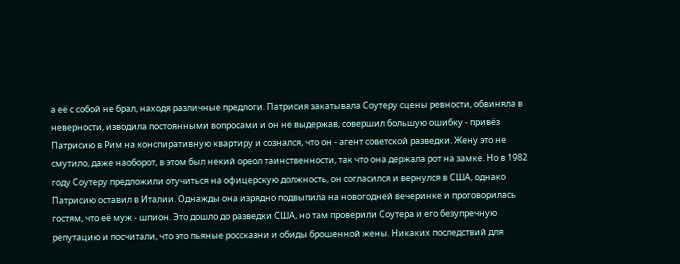а её с собой не брал, находя различные предлоги. Патрисия закатывала Соутеру сцены ревности, обвиняла в неверности, изводила постоянными вопросами и он не выдержав, совершил большую ошибку - привёз Патрисию в Рим на конспиративную квартиру и сознался, что он - агент советской разведки. Жену это не смутило, даже наоборот, в этом был некий ореол таинственности, так что она держала рот на замке. Но в 1982 году Соутеру предложили отучиться на офицерскую должность, он согласился и вернулся в США, однако Патрисию оставил в Италии. Однажды она изрядно подвыпила на новогодней вечеринке и проговорилась гостям, что её муж - шпион. Это дошло до разведки США, но там проверили Соутера и его безупречную репутацию и посчитали, что это пьяные россказни и обиды брошенной жены. Никаких последствий для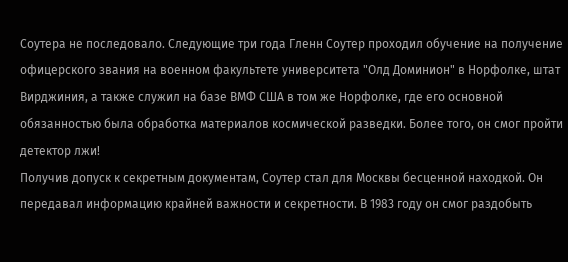Соутера не последовало. Следующие три года Гленн Соутер проходил обучение на получение офицерского звания на военном факультете университета "Олд Доминион" в Норфолке, штат Вирджиния, а также служил на базе ВМФ США в том же Норфолке, где его основной обязанностью была обработка материалов космической разведки. Более того, он смог пройти детектор лжи!
Получив допуск к секретным документам, Соутер стал для Москвы бесценной находкой. Он передавал информацию крайней важности и секретности. В 1983 году он смог раздобыть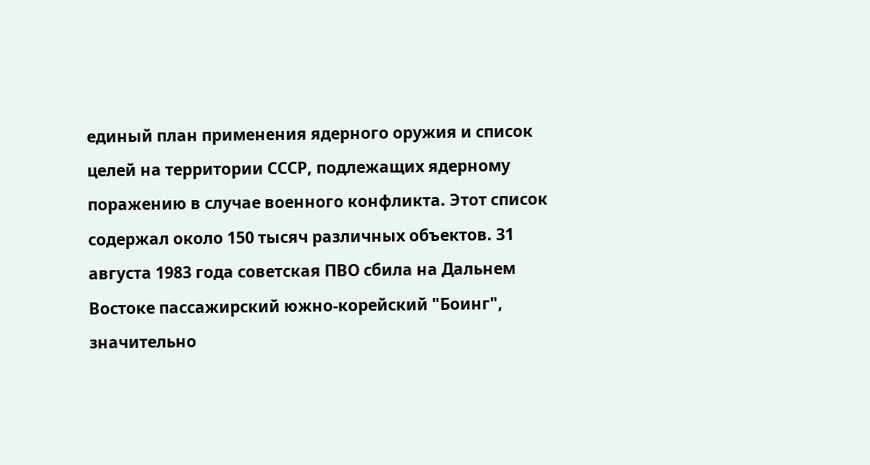единый план применения ядерного оружия и список целей на территории СССР, подлежащих ядерному поражению в случае военного конфликта. Этот список содержал около 150 тысяч различных объектов. 31 августа 1983 года советская ПВО сбила на Дальнем Востоке пассажирский южно-корейский "Боинг", значительно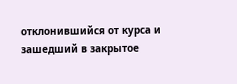отклонившийся от курса и зашедший в закрытое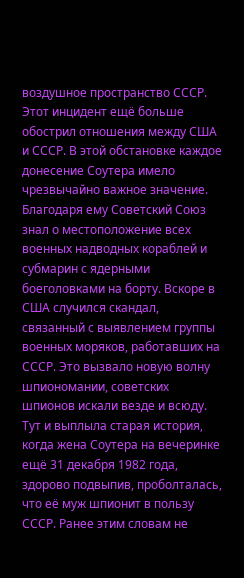воздушное пространство СССР. Этот инцидент ещё больше обострил отношения между США и СССР. В этой обстановке каждое донесение Соутера имело чрезвычайно важное значение. Благодаря ему Советский Союз знал о местоположение всех военных надводных кораблей и субмарин с ядерными боеголовками на борту. Вскоре в США случился скандал, связанный с выявлением группы военных моряков, работавших на СССР. Это вызвало новую волну шпиономании, советских шпионов искали везде и всюду. Тут и выплыла старая история, когда жена Соутера на вечеринке ещё 31 декабря 1982 года, здорово подвыпив, проболталась, что её муж шпионит в пользу СССР. Ранее этим словам не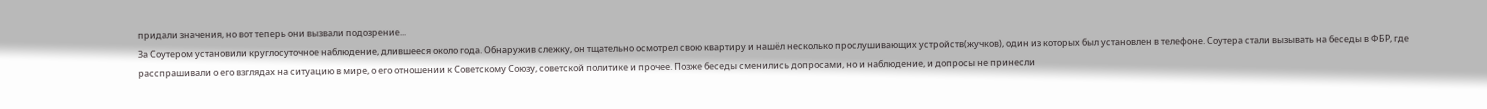придали значения, но вот теперь они вызвали подозрение...
За Соутером установили круглосуточное наблюдение, длившееся около года. Обнаружив слежку, он тщательно осмотрел свою квартиру и нашёл несколько прослушивающих устройств(жучков), один из которых был установлен в телефоне. Соутера стали вызывать на беседы в ФБР, где расспрашивали о его взглядах на ситуацию в мире, о его отношении к Советскому Союзу, советской политике и прочее. Позже беседы сменились допросами, но и наблюдение, и допросы не принесли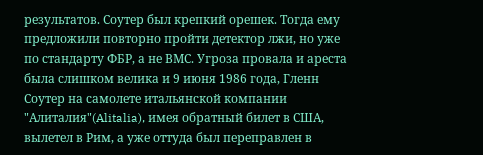результатов. Соутер был крепкий орешек. Тогда ему предложили повторно пройти детектор лжи, но уже по стандарту ФБР, а не ВМС. Угроза провала и ареста была слишком велика и 9 июня 1986 года, Гленн Соутер на самолете итальянской компании "Алиталия"(Alitalia), имея обратный билет в США, вылетел в Рим, а уже оттуда был переправлен в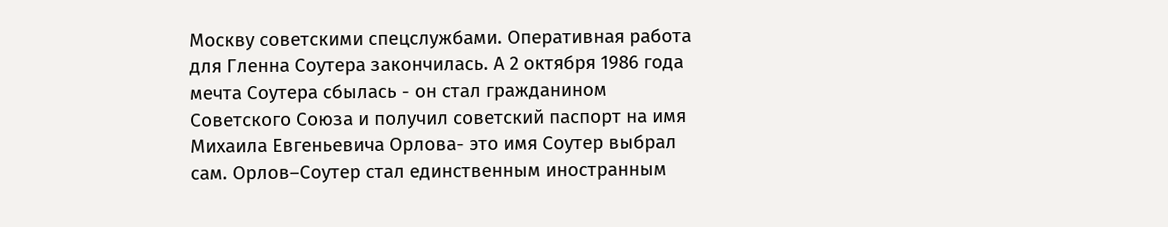Москву советскими спецслужбами. Оперативная работа для Гленна Соутера закончилась. А 2 октября 1986 года мечта Соутера сбылась - он стал гражданином Советского Союза и получил советский паспорт на имя Михаила Евгеньевича Орлова- это имя Соутер выбрал сам. Орлов–Соутер стал единственным иностранным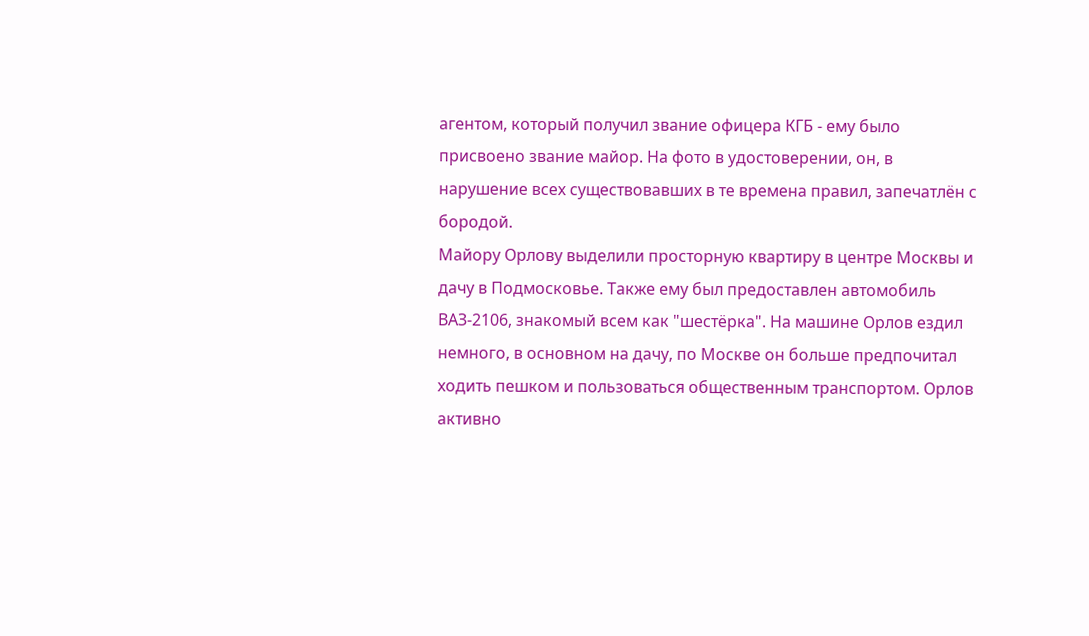агентом, который получил звание офицера КГБ - ему было присвоено звание майор. На фото в удостоверении, он, в нарушение всех существовавших в те времена правил, запечатлён с бородой.
Майору Орлову выделили просторную квартиру в центре Москвы и дачу в Подмосковье. Также ему был предоставлен автомобиль ВАЗ-2106, знакомый всем как "шестёрка". На машине Орлов ездил немного, в основном на дачу, по Москве он больше предпочитал ходить пешком и пользоваться общественным транспортом. Орлов активно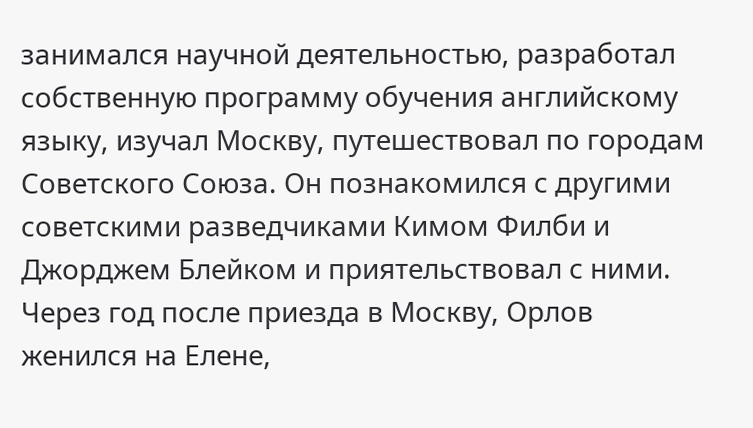занимался научной деятельностью, разработал собственную программу обучения английскому языку, изучал Москву, путешествовал по городам Советского Союза. Он познакомился с другими советскими разведчиками Кимом Филби и Джорджем Блейком и приятельствовал с ними. Через год после приезда в Москву, Орлов женился на Елене,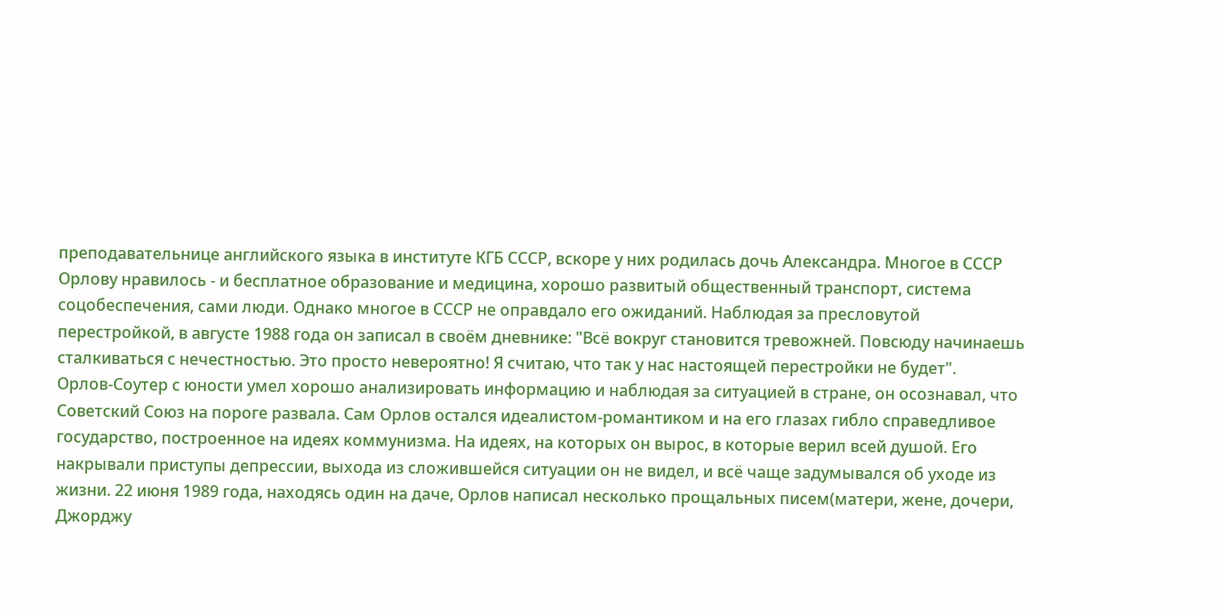преподавательнице английского языка в институте КГБ СССР, вскоре у них родилась дочь Александра. Многое в СССР Орлову нравилось - и бесплатное образование и медицина, хорошо развитый общественный транспорт, система соцобеспечения, сами люди. Однако многое в СССР не оправдало его ожиданий. Наблюдая за пресловутой перестройкой, в августе 1988 года он записал в своём дневнике: "Всё вокруг становится тревожней. Повсюду начинаешь сталкиваться с нечестностью. Это просто невероятно! Я считаю, что так у нас настоящей перестройки не будет".
Орлов-Соутер с юности умел хорошо анализировать информацию и наблюдая за ситуацией в стране, он осознавал, что Советский Союз на пороге развала. Сам Орлов остался идеалистом-романтиком и на его глазах гибло справедливое государство, построенное на идеях коммунизма. На идеях, на которых он вырос, в которые верил всей душой. Его накрывали приступы депрессии, выхода из сложившейся ситуации он не видел, и всё чаще задумывался об уходе из жизни. 22 июня 1989 года, находясь один на даче, Орлов написал несколько прощальных писем(матери, жене, дочери, Джорджу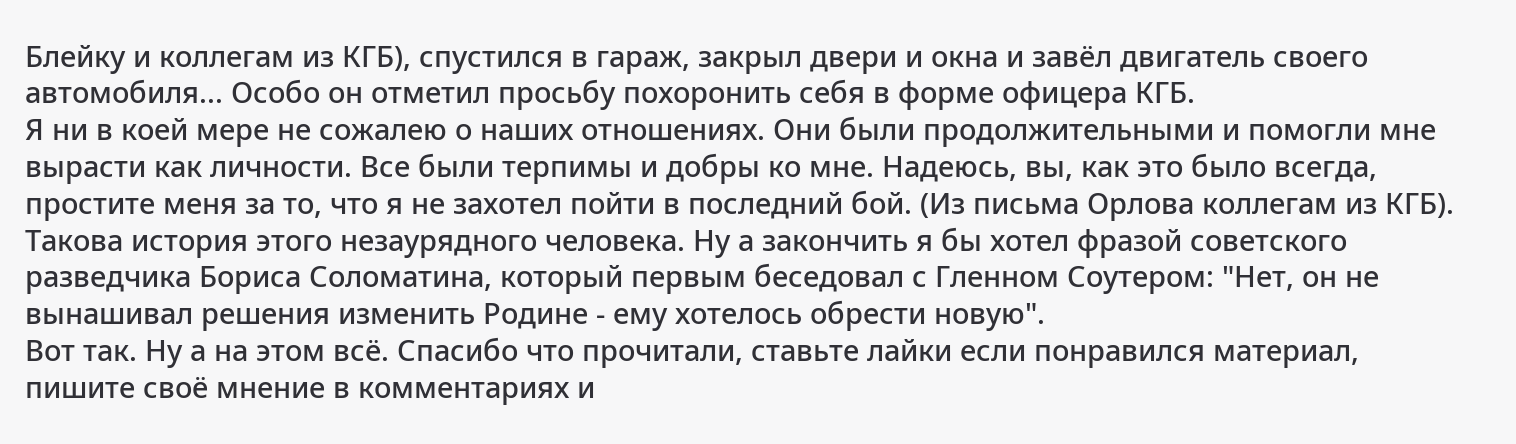Блейку и коллегам из КГБ), спустился в гараж, закрыл двери и окна и завёл двигатель своего автомобиля... Особо он отметил просьбу похоронить себя в форме офицера КГБ.
Я ни в коей мере не сожалею о наших отношениях. Они были продолжительными и помогли мне вырасти как личности. Все были терпимы и добры ко мне. Надеюсь, вы, как это было всегда, простите меня за то, что я не захотел пойти в последний бой. (Из письма Орлова коллегам из КГБ).
Такова история этого незаурядного человека. Ну а закончить я бы хотел фразой советского разведчика Бориса Соломатина, который первым беседовал с Гленном Соутером: "Нет, он не вынашивал решения изменить Родине - ему хотелось обрести новую".
Вот так. Ну а на этом всё. Спасибо что прочитали, ставьте лайки если понравился материал, пишите своё мнение в комментариях и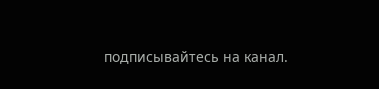подписывайтесь на канал.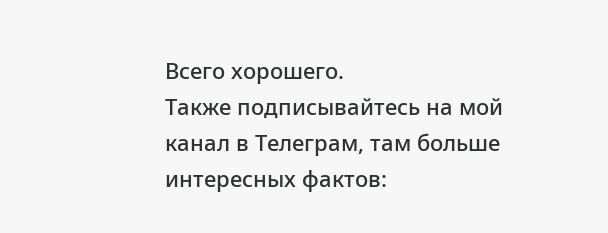Всего хорошего.
Также подписывайтесь на мой канал в Телеграм, там больше интересных фактов: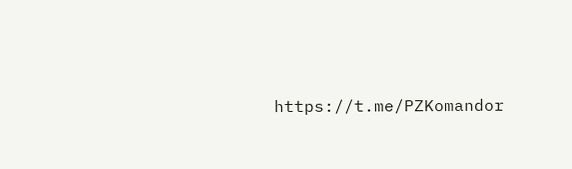https://t.me/PZKomandor